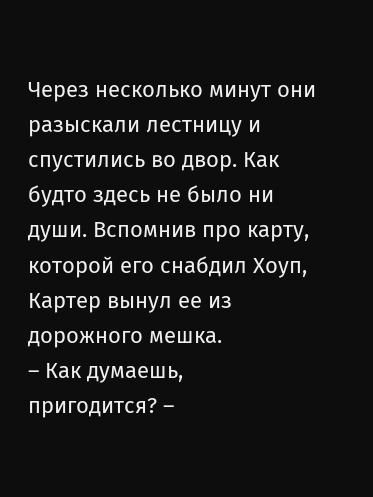Через несколько минут они разыскали лестницу и спустились во двор. Как будто здесь не было ни души. Вспомнив про карту, которой его снабдил Хоуп, Картер вынул ее из дорожного мешка.
– Как думаешь, пригодится? –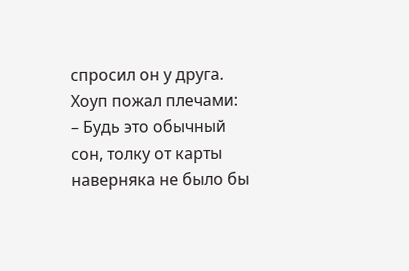спросил он у друга.
Хоуп пожал плечами:
– Будь это обычный сон, толку от карты наверняка не было бы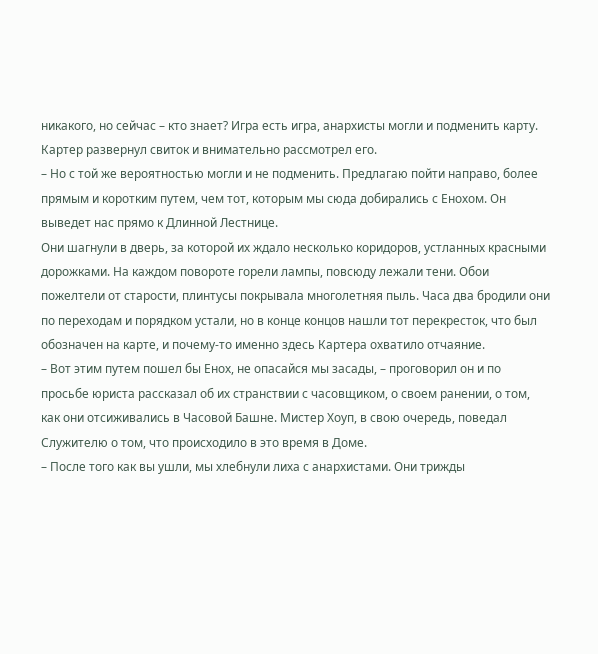никакого, но сейчас – кто знает? Игра есть игра, анархисты могли и подменить карту.
Картер развернул свиток и внимательно рассмотрел его.
– Но с той же вероятностью могли и не подменить. Предлагаю пойти направо, более прямым и коротким путем, чем тот, которым мы сюда добирались с Енохом. Он выведет нас прямо к Длинной Лестнице.
Они шагнули в дверь, за которой их ждало несколько коридоров, устланных красными дорожками. На каждом повороте горели лампы, повсюду лежали тени. Обои пожелтели от старости, плинтусы покрывала многолетняя пыль. Часа два бродили они по переходам и порядком устали, но в конце концов нашли тот перекресток, что был обозначен на карте, и почему-то именно здесь Картера охватило отчаяние.
– Вот этим путем пошел бы Енох, не опасайся мы засады, – проговорил он и по просьбе юриста рассказал об их странствии с часовщиком, о своем ранении, о том, как они отсиживались в Часовой Башне. Мистер Хоуп, в свою очередь, поведал Служителю о том, что происходило в это время в Доме.
– После того как вы ушли, мы хлебнули лиха с анархистами. Они трижды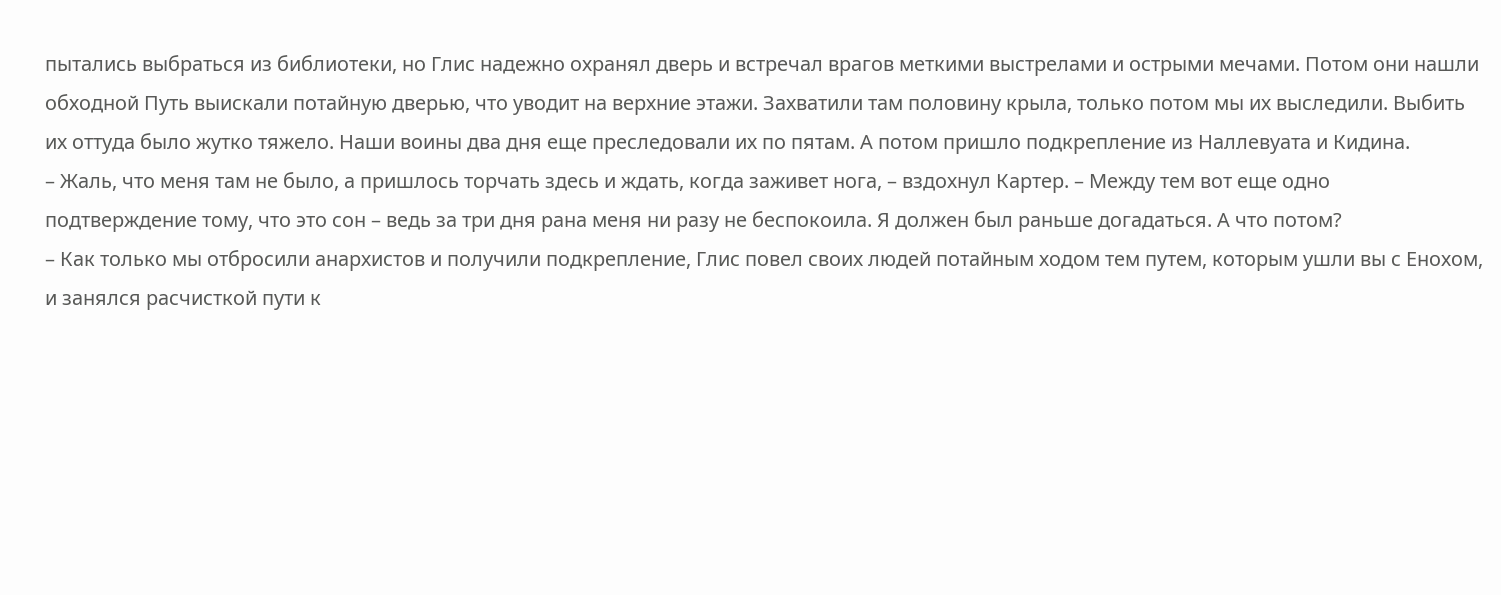пытались выбраться из библиотеки, но Глис надежно охранял дверь и встречал врагов меткими выстрелами и острыми мечами. Потом они нашли обходной Путь выискали потайную дверью, что уводит на верхние этажи. Захватили там половину крыла, только потом мы их выследили. Выбить их оттуда было жутко тяжело. Наши воины два дня еще преследовали их по пятам. А потом пришло подкрепление из Наллевуата и Кидина.
– Жаль, что меня там не было, а пришлось торчать здесь и ждать, когда заживет нога, – вздохнул Картер. – Между тем вот еще одно подтверждение тому, что это сон – ведь за три дня рана меня ни разу не беспокоила. Я должен был раньше догадаться. А что потом?
– Как только мы отбросили анархистов и получили подкрепление, Глис повел своих людей потайным ходом тем путем, которым ушли вы с Енохом, и занялся расчисткой пути к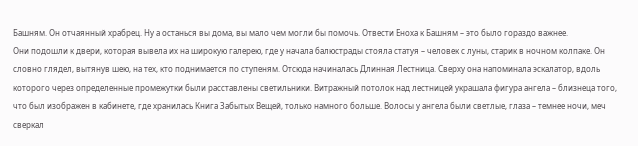Башням. Он отчаянный храбрец. Ну а останься вы дома, вы мало чем могли бы помочь. Отвести Еноха к Башням – это было гораздо важнее.
Они подошли к двери, которая вывела их на широкую галерею, где у начала балюстрады стояла статуя – человек с луны, старик в ночном колпаке. Он словно глядел, вытянув шею, на тех, кто поднимается по ступеням. Отсюда начиналась Длинная Лестница. Сверху она напоминала эскалатор, вдоль которого через определенные промежутки были расставлены светильники. Витражный потолок над лестницей украшала фигура ангела – близнеца того, что был изображен в кабинете, где хранилась Книга Забытых Вещей, только намного больше. Волосы у ангела были светлые, глаза – темнее ночи, меч сверкал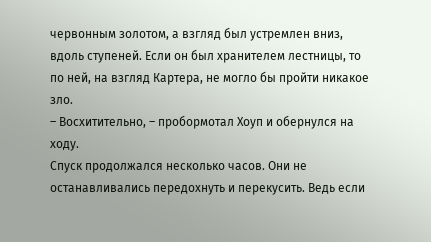червонным золотом, а взгляд был устремлен вниз, вдоль ступеней. Если он был хранителем лестницы, то по ней, на взгляд Картера, не могло бы пройти никакое зло.
– Восхитительно, – пробормотал Хоуп и обернулся на ходу.
Спуск продолжался несколько часов. Они не останавливались передохнуть и перекусить. Ведь если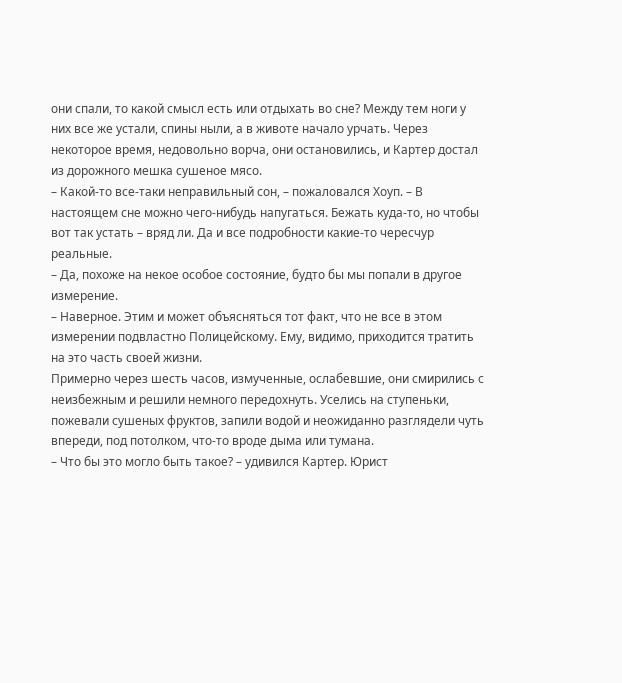они спали, то какой смысл есть или отдыхать во сне? Между тем ноги у них все же устали, спины ныли, а в животе начало урчать. Через некоторое время, недовольно ворча, они остановились, и Картер достал из дорожного мешка сушеное мясо.
– Какой-то все-таки неправильный сон, – пожаловался Хоуп. – В настоящем сне можно чего-нибудь напугаться. Бежать куда-то, но чтобы вот так устать – вряд ли. Да и все подробности какие-то чересчур реальные.
– Да, похоже на некое особое состояние, будто бы мы попали в другое измерение.
– Наверное. Этим и может объясняться тот факт, что не все в этом измерении подвластно Полицейскому. Ему, видимо, приходится тратить на это часть своей жизни.
Примерно через шесть часов, измученные, ослабевшие, они смирились с неизбежным и решили немного передохнуть. Уселись на ступеньки, пожевали сушеных фруктов, запили водой и неожиданно разглядели чуть впереди, под потолком, что-то вроде дыма или тумана.
– Что бы это могло быть такое? – удивился Картер. Юрист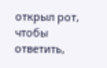открыл рот, чтобы ответить,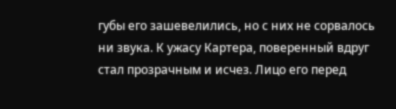губы его зашевелились, но с них не сорвалось ни звука. К ужасу Картера, поверенный вдруг стал прозрачным и исчез. Лицо его перед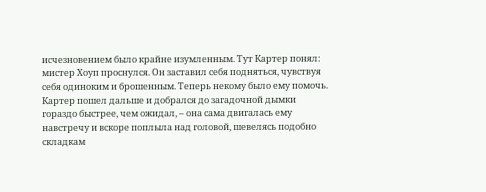исчезновением было крайне изумленным. Тут Картер понял: мистер Хоуп проснулся. Он заставил себя подняться, чувствуя себя одиноким и брошенным. Теперь некому было ему помочь.
Картер пошел дальше и добрался до загадочной дымки гораздо быстрее, чем ожидал, – она сама двигалась ему навстречу и вскоре поплыла над головой, шевелясь подобно складкам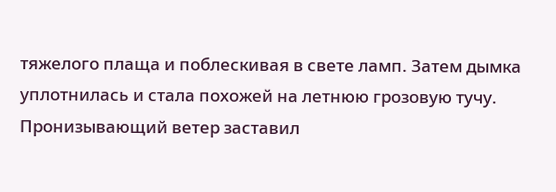тяжелого плаща и поблескивая в свете ламп. Затем дымка уплотнилась и стала похожей на летнюю грозовую тучу. Пронизывающий ветер заставил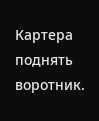Картера поднять воротник.